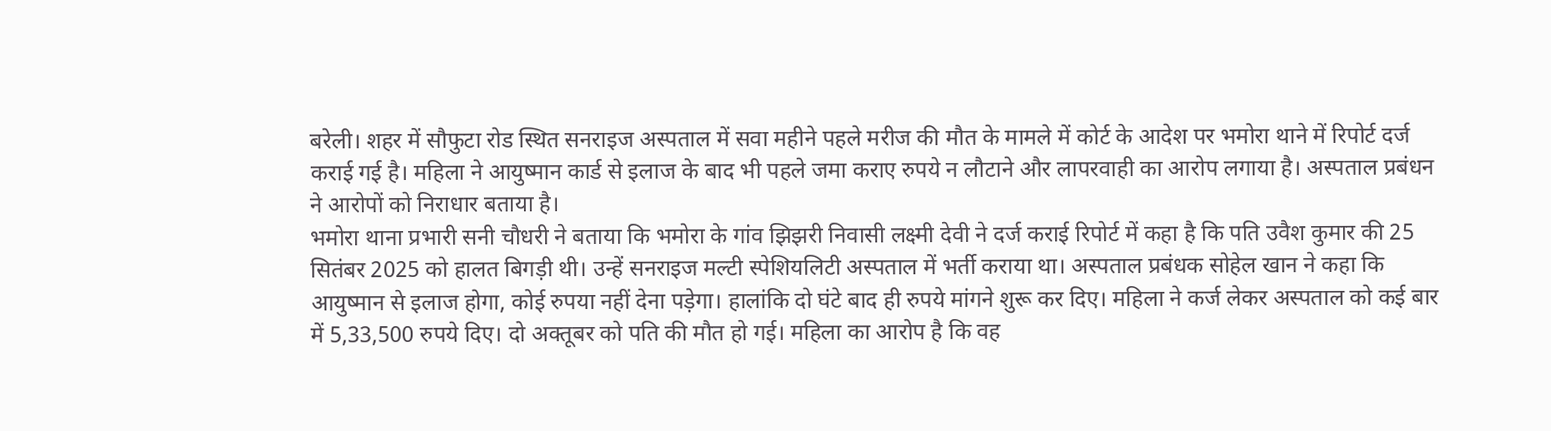बरेली। शहर में सौफुटा रोड स्थित सनराइज अस्पताल में सवा महीने पहले मरीज की मौत के मामले में कोर्ट के आदेश पर भमोरा थाने में रिपोर्ट दर्ज कराई गई है। महिला ने आयुष्मान कार्ड से इलाज के बाद भी पहले जमा कराए रुपये न लौटाने और लापरवाही का आरोप लगाया है। अस्पताल प्रबंधन ने आरोपों को निराधार बताया है।
भमोरा थाना प्रभारी सनी चौधरी ने बताया कि भमोरा के गांव झिझरी निवासी लक्ष्मी देवी ने दर्ज कराई रिपोर्ट में कहा है कि पति उवैश कुमार की 25 सितंबर 2025 को हालत बिगड़ी थी। उन्हें सनराइज मल्टी स्पेशियलिटी अस्पताल में भर्ती कराया था। अस्पताल प्रबंधक सोहेल खान ने कहा कि आयुष्मान से इलाज होगा, कोई रुपया नहीं देना पड़ेगा। हालांकि दो घंटे बाद ही रुपये मांगने शुरू कर दिए। महिला ने कर्ज लेकर अस्पताल को कई बार में 5,33,500 रुपये दिए। दो अक्तूबर को पति की मौत हो गई। महिला का आरोप है कि वह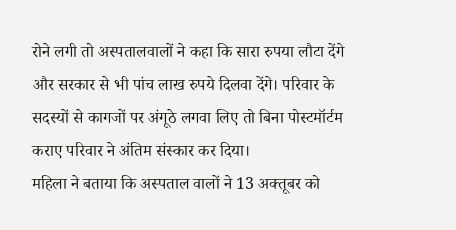रोने लगी तो अस्पतालवालों ने कहा कि सारा रुपया लौटा देंगे और सरकार से भी पांच लाख रुपये दिलवा देंगे। परिवार के सदस्यों से कागजों पर अंगूठे लगवा लिए तो बिना पोस्टमॉर्टम कराए परिवार ने अंतिम संस्कार कर दिया।
महिला ने बताया कि अस्पताल वालों ने 13 अक्तूबर को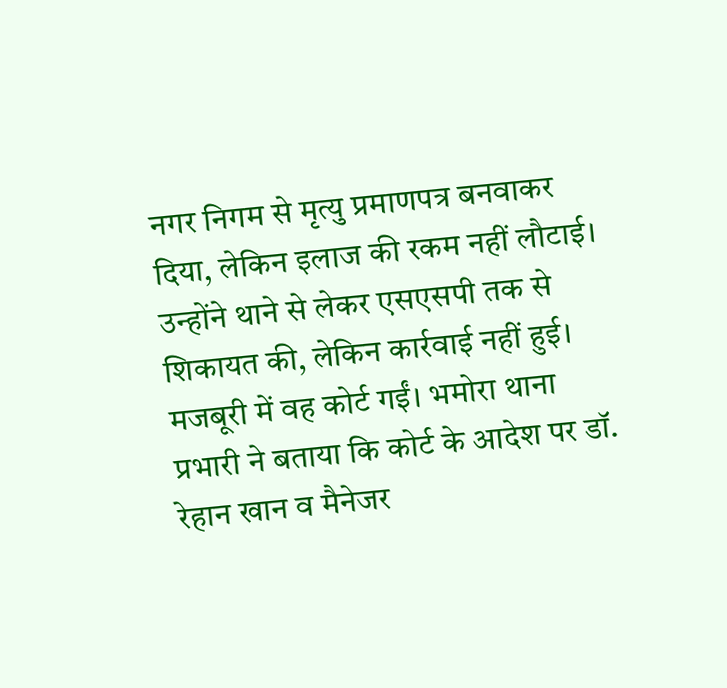नगर निगम से मृत्यु प्रमाणपत्र बनवाकर दिया, लेकिन इलाज की रकम नहीं लौटाई। उन्होंने थाने से लेकर एसएसपी तक से शिकायत की, लेकिन कार्रवाई नहीं हुई। मजबूरी में वह कोर्ट गईं। भमोरा थाना प्रभारी ने बताया कि कोर्ट के आदेश पर डॉ. रेहान खान व मैनेजर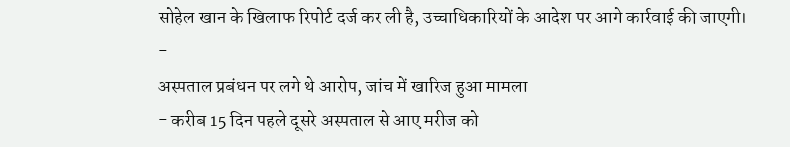सोहेल खान के खिलाफ रिपोर्ट दर्ज कर ली है, उच्चाधिकारियों के आदेश पर आगे कार्रवाई की जाएगी।
-
अस्पताल प्रबंधन पर लगे थे आरोप, जांच में खारिज हुआ मामला
- करीब 15 दिन पहले दूसरे अस्पताल से आए मरीज को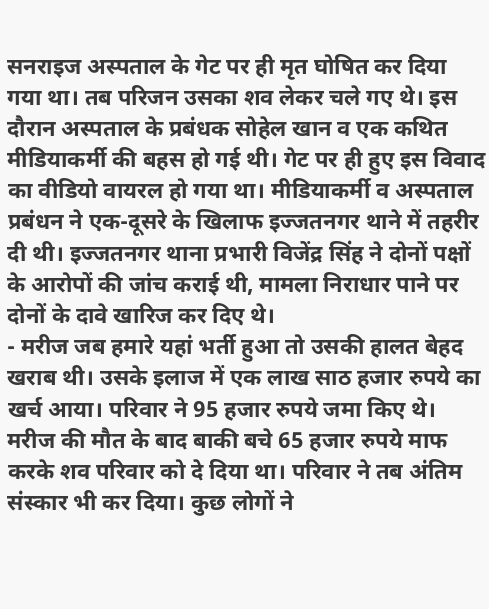सनराइज अस्पताल के गेट पर ही मृत घोषित कर दिया गया था। तब परिजन उसका शव लेकर चले गए थे। इस दौरान अस्पताल के प्रबंधक सोहेल खान व एक कथित मीडियाकर्मी की बहस हो गई थी। गेट पर ही हुए इस विवाद का वीडियो वायरल हो गया था। मीडियाकर्मी व अस्पताल प्रबंधन ने एक-दूसरे के खिलाफ इज्जतनगर थाने में तहरीर दी थी। इज्जतनगर थाना प्रभारी विजेंद्र सिंह ने दोनों पक्षों के आरोपों की जांच कराई थी, मामला निराधार पाने पर दोनों के दावे खारिज कर दिए थे।
- मरीज जब हमारे यहां भर्ती हुआ तो उसकी हालत बेहद खराब थी। उसके इलाज में एक लाख साठ हजार रुपये का खर्च आया। परिवार ने 95 हजार रुपये जमा किए थे। मरीज की मौत के बाद बाकी बचे 65 हजार रुपये माफ करके शव परिवार को दे दिया था। परिवार ने तब अंतिम संस्कार भी कर दिया। कुछ लोगों ने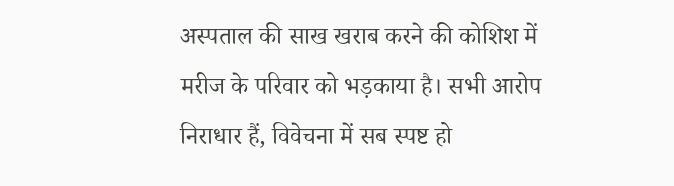अस्पताल की साख खराब करने की कोशिश में मरीज के परिवार को भड़काया है। सभी आरोप निराधार हैं, विवेचना में सब स्पष्ट हो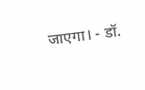जाएगा। - डॉ.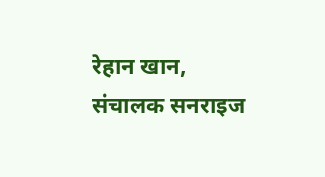रेहान खान, संचालक सनराइज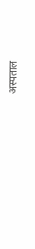अस्पताल